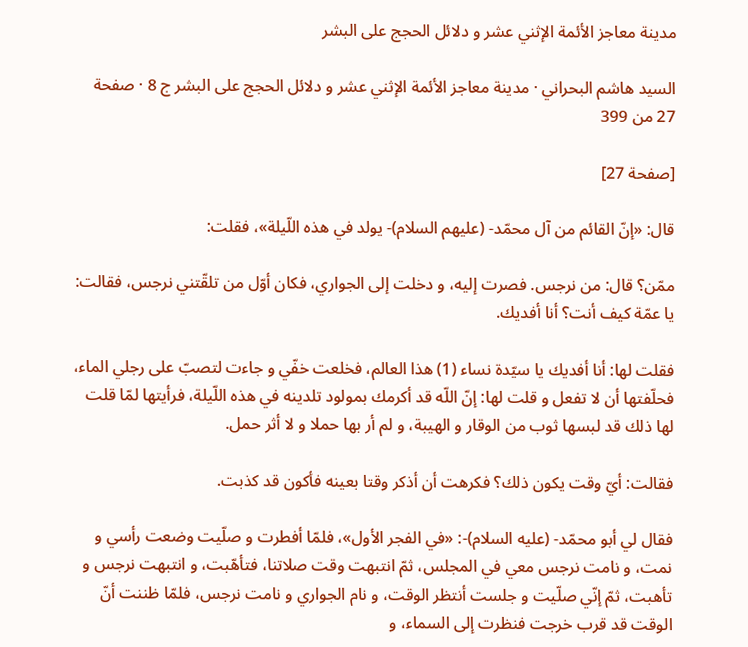مدينة معاجز الأئمة الإثني عشر و دلائل الحجج على البشر

السيد هاشم البحراني · مدينة معاجز الأئمة الإثني عشر و دلائل الحجج على البشر ج 8 · صفحة 27 من 399

[صفحة 27]

قال: «إنّ القائم من آل محمّد- (عليهم السلام)- يولد في هذه اللّيلة»، فقلت:

ممّن؟ قال: من نرجس. فصرت إليه، و دخلت إلى الجواري، فكان أوّل من تلقّتني نرجس، فقالت: يا عمّة كيف أنت؟ أنا أفديك.

فقلت لها: أنا أفديك يا سيّدة نساء (1) هذا العالم، فخلعت خفّي و جاءت لتصبّ على رجلي الماء، فحلّفتها أن لا تفعل و قلت لها: إنّ اللّه قد أكرمك بمولود تلدينه في هذه اللّيلة، فرأيتها لمّا قلت لها ذلك قد لبسها ثوب من الوقار و الهيبة، و لم أر بها حملا و لا أثر حمل.

فقالت: أيّ وقت يكون ذلك؟ فكرهت أن أذكر وقتا بعينه فأكون قد كذبت.

فقال لي أبو محمّد- (عليه السلام)-: «في الفجر الأول»، فلمّا أفطرت و صلّيت وضعت رأسي و نمت، و نامت نرجس معي في المجلس، ثمّ انتبهت وقت صلاتنا، فتأهّبت، و انتبهت نرجس و تأهبت، ثمّ إنّي صلّيت و جلست أنتظر الوقت، و نام الجواري و نامت نرجس، فلمّا ظننت أنّ الوقت قد قرب خرجت فنظرت إلى السماء، و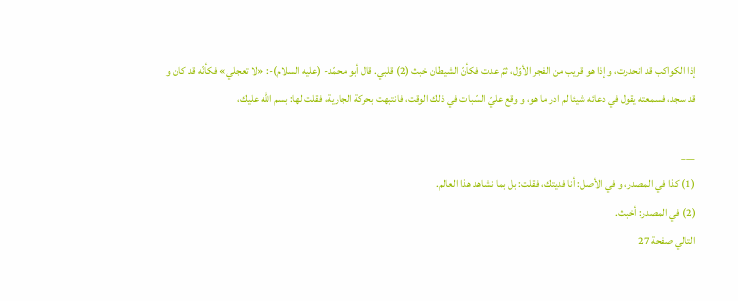إذا الكواكب قد انحدرت، و إذا هو قريب من الفجر الأوّل، ثمّ عدت فكأنّ الشيطان خبث (2) قلبي. قال أبو محمّد- (عليه السلام)-: «لا تعجلي» فكأنّه قد كان و قد سجد، فسمعته يقول في دعائه شيئا لم ادر ما هو، و وقع عليّ السّبات في ذلك الوقت، فانتبهت بحركة الجارية، فقلت لها: بسم اللّه عليك،

___
(1) كذا في المصدر، و في الأصل: أنا فديتك، فقلت: بل بما نشاهد هذا العالم.
(2) في المصدر: أخبث.
التالي صفحة 27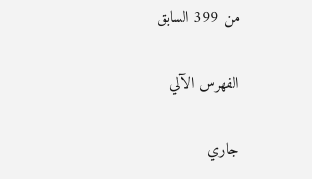من 399 السابق

الفهرس الآلي

جاري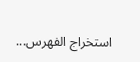استخراج الفهرس...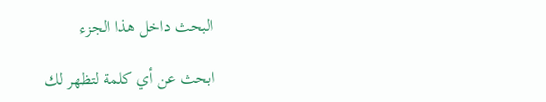البحث داخل هذا الجزء

ابحث عن أي كلمة لتظهر لك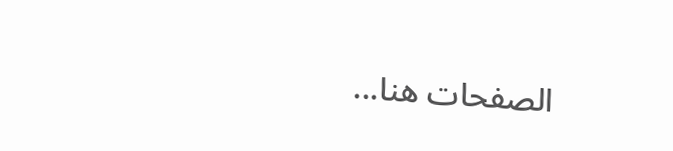الصفحات هنا...